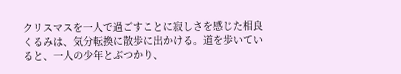クリスマスを一人で過ごすことに寂しさを感じた相良くるみは、気分転換に散歩に出かける。道を歩いていると、一人の少年とぶつかり、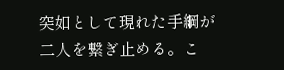突如として現れた手綱が二人を繋ぎ止める。こ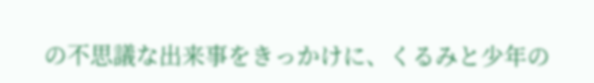の不思議な出来事をきっかけに、くるみと少年の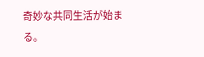奇妙な共同生活が始まる。